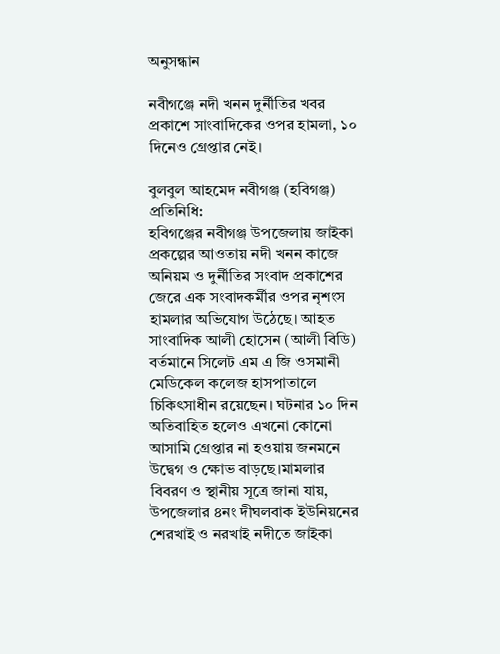অনুসন্ধান

নবীগঞ্জে নদী খনন দুর্নীতির খবর প্রকাশে সাংবাদিকের ওপর হামলা, ১০ দিনেও গ্রেপ্তার নেই।

বুলবুল আহমেদ নবীগঞ্জ (হবিগঞ্জ) প্রতিনিধি:
হবিগঞ্জের নবীগঞ্জ উপজেলায় জাইকা প্রকল্পের আওতায় নদী খনন কাজে অনিয়ম ও দুর্নীতির সংবাদ প্রকাশের জেরে এক সংবাদকর্মীর ওপর নৃশংস হামলার অভিযোগ উঠেছে। আহত সাংবাদিক আলী হোসেন (আলী বিডি) বর্তমানে সিলেট এম এ জি ওসমানী মেডিকেল কলেজ হাসপাতালে চিকিৎসাধীন রয়েছেন। ঘটনার ১০ দিন অতিবাহিত হলেও এখনো কোনো আসামি গ্রেপ্তার না হওয়ায় জনমনে উদ্বেগ ও ক্ষোভ বাড়ছে।মামলার বিবরণ ও স্থানীয় সূত্রে জানা যায়, উপজেলার ৪নং দীঘলবাক ইউনিয়নের শেরখাই ও নরখাই নদীতে জাইকা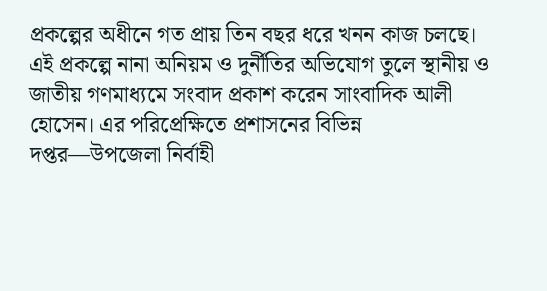প্রকল্পের অধীনে গত প্রায় তিন বছর ধরে খনন কাজ চলছে। এই প্রকল্পে নানা অনিয়ম ও দুর্নীতির অভিযোগ তুলে স্থানীয় ও জাতীয় গণমাধ্যমে সংবাদ প্রকাশ করেন সাংবাদিক আলী হোসেন। এর পরিপ্রেক্ষিতে প্রশাসনের বিভিন্ন দপ্তর—উপজেলা নির্বাহী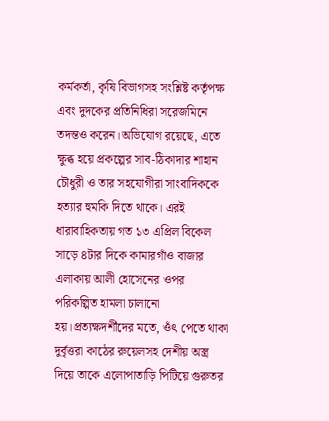কর্মকর্তা, কৃষি বিভাগসহ সংশ্লিষ্ট কর্তৃপক্ষ এবং দুদকের প্রতিনিধিরা সরেজমিনে তদন্তও করেন।অভিযোগ রয়েছে, এতে ক্ষুব্ধ হয়ে প্রকল্পের সাব-ঠিকাদার শাহান চৌধুরী ও তার সহযোগীরা সাংবাদিককে হত্যার হুমকি দিতে থাকে। এরই ধারাবাহিকতায় গত ১৩ এপ্রিল বিকেল সাড়ে ৪টার দিকে কামারগাঁও বাজার এলাকায় আলী হোসেনের ওপর পরিকল্পিত হামলা চালানো হয়।প্রত্যক্ষদর্শীদের মতে, ওঁৎ পেতে থাকা দুর্বৃত্তরা কাঠের রুয়েলসহ দেশীয় অস্ত্র দিয়ে তাকে এলোপাতাড়ি পিটিয়ে গুরুতর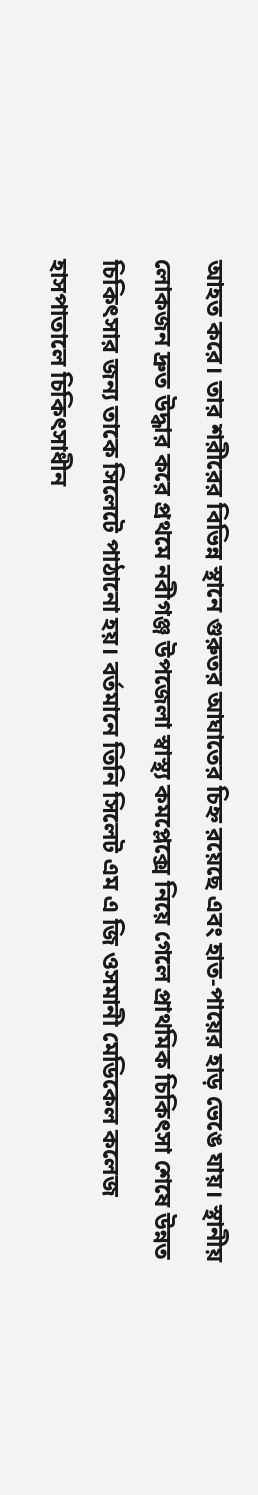আহত করে। তার শরীরের বিভিন্ন স্থানে গুরুতর আঘাতের চিহ্ন রয়েছে এবং হাত-পায়ের হাড় ভেঙে যায়। স্থানীয় লোকজন দ্রুত উদ্ধার করে প্রথমে নবীগঞ্জ উপজেলা স্বাস্থ্য কমপ্লেক্সে নিয়ে গেলে প্রাথমিক চিকিৎসা শেষে উন্নত চিকিৎসার জন্য তাকে সিলেটে পাঠানো হয়। বর্তমানে তিনি সিলেট এম এ জি ওসমানী মেডিকেল কলেজ হাসপাতালে চিকিৎসাধীন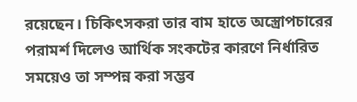রয়েছেন। চিকিৎসকরা তার বাম হাতে অস্ত্রোপচারের পরামর্শ দিলেও আর্থিক সংকটের কারণে নির্ধারিত সময়েও তা সম্পন্ন করা সম্ভব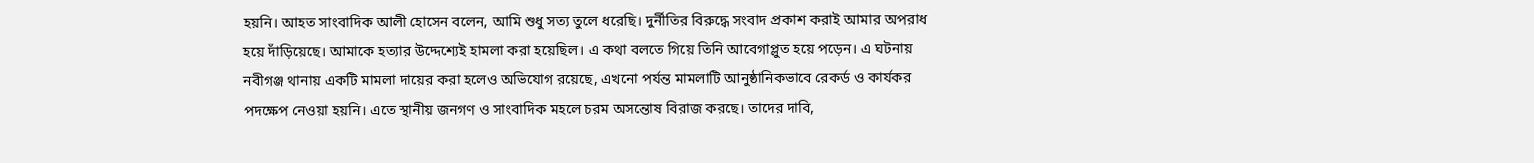হয়নি। আহত সাংবাদিক আলী হোসেন বলেন, আমি শুধু সত্য তুলে ধরেছি। দুর্নীতির বিরুদ্ধে সংবাদ প্রকাশ করাই আমার অপরাধ হয়ে দাঁড়িয়েছে। আমাকে হত্যার উদ্দেশ্যেই হামলা করা হয়েছিল। এ কথা বলতে গিয়ে তিনি আবেগাপ্লুত হয়ে পড়েন। এ ঘটনায় নবীগঞ্জ থানায় একটি মামলা দায়ের করা হলেও অভিযোগ রয়েছে, এখনো পর্যন্ত মামলাটি আনুষ্ঠানিকভাবে রেকর্ড ও কার্যকর পদক্ষেপ নেওয়া হয়নি। এতে স্থানীয় জনগণ ও সাংবাদিক মহলে চরম অসন্তোষ বিরাজ করছে। তাদের দাবি,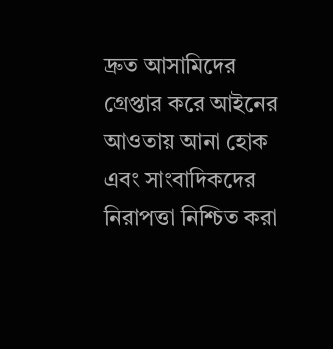দ্রুত আসামিদের গ্রেপ্তার করে আইনের আওতায় আনা হোক এবং সাংবাদিকদের নিরাপত্তা নিশ্চিত করা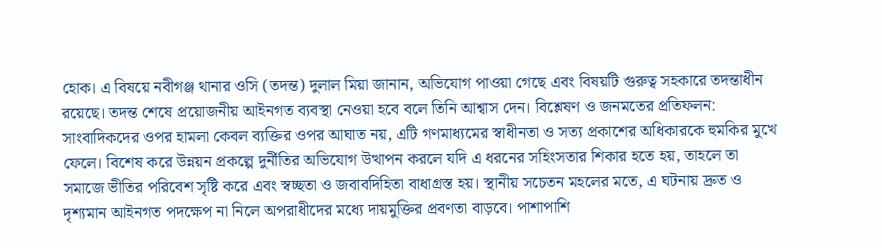হোক। এ বিষয়ে নবীগঞ্জ থানার ওসি (তদন্ত) দুলাল মিয়া জানান, অভিযোগ পাওয়া গেছে এবং বিষয়টি গুরুত্ব সহকারে তদন্তাধীন রয়েছে। তদন্ত শেষে প্রয়োজনীয় আইনগত ব্যবস্থা নেওয়া হবে বলে তিনি আশ্বাস দেন। বিশ্লেষণ ও জনমতের প্রতিফলন: সাংবাদিকদের ওপর হামলা কেবল ব্যক্তির ওপর আঘাত নয়, এটি গণমাধ্যমের স্বাধীনতা ও সত্য প্রকাশের অধিকারকে হুমকির মুখে ফেলে। বিশেষ করে উন্নয়ন প্রকল্পে দুর্নীতির অভিযোগ উত্থাপন করলে যদি এ ধরনের সহিংসতার শিকার হতে হয়, তাহলে তা সমাজে ভীতির পরিবেশ সৃষ্টি করে এবং স্বচ্ছতা ও জবাবদিহিতা বাধাগ্রস্ত হয়। স্থানীয় সচেতন মহলের মতে, এ ঘটনায় দ্রুত ও দৃশ্যমান আইনগত পদক্ষেপ না নিলে অপরাধীদের মধ্যে দায়মুক্তির প্রবণতা বাড়বে। পাশাপাশি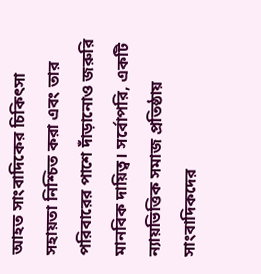আহত সাংবাদিকের চিকিৎসা সহায়তা নিশ্চিত করা এবং তার পরিবারের পাশে দাঁড়ানোও জরুরি মানবিক দায়িত্ব। সর্বোপরি, একটি ন্যায়ভিত্তিক সমাজ প্রতিষ্ঠায় সাংবাদিকদের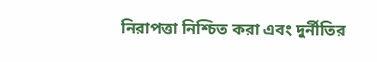নিরাপত্তা নিশ্চিত করা এবং দুর্নীতির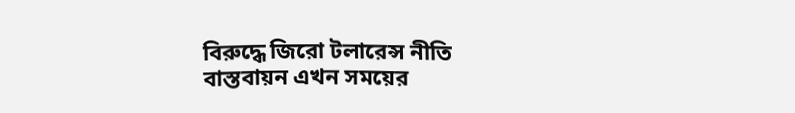বিরুদ্ধে জিরো টলারেন্স নীতি বাস্তবায়ন এখন সময়ের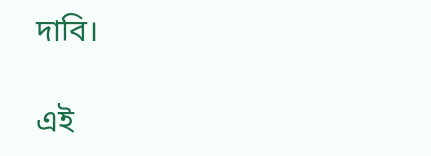দাবি।

এই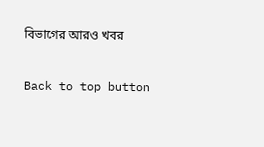বিভাগের আরও খবর

Back to top button